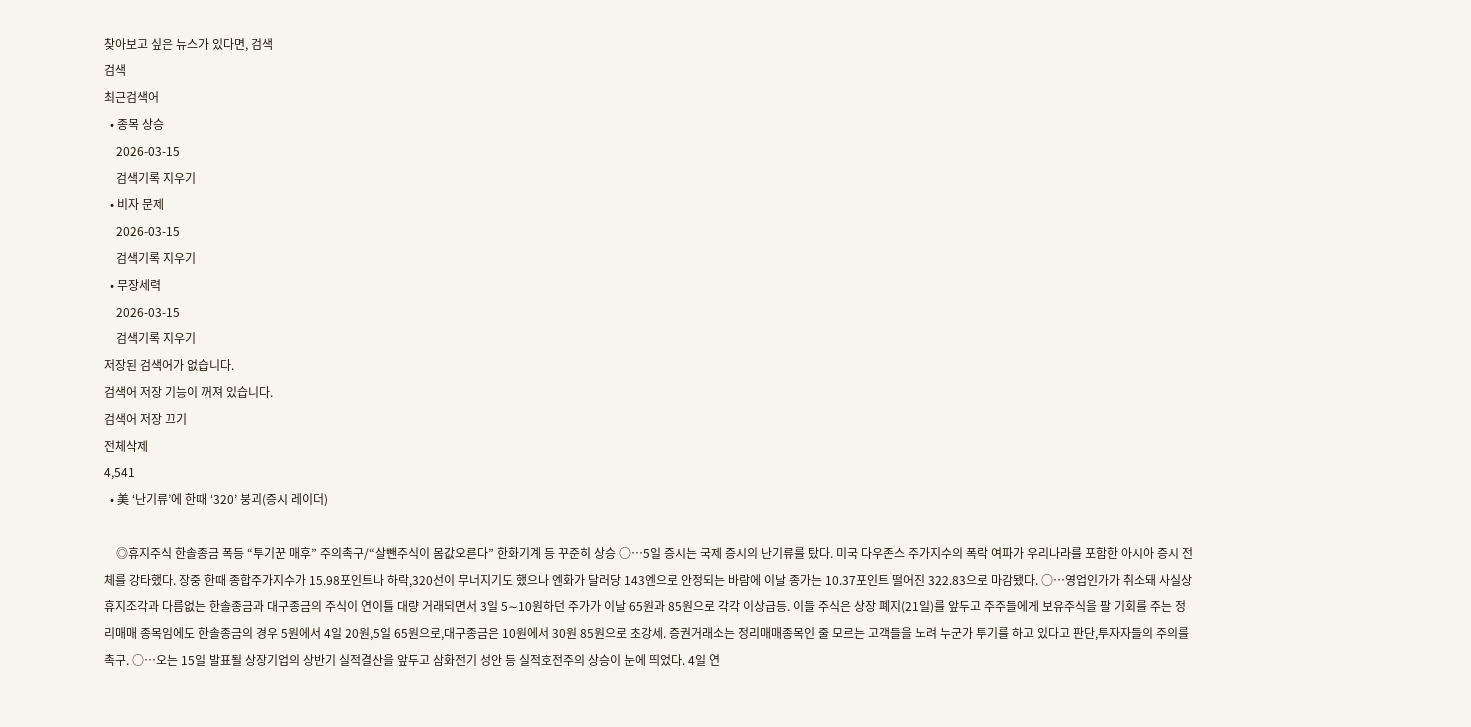찾아보고 싶은 뉴스가 있다면, 검색
검색
최근검색어
  • 종목 상승
    2026-03-15
    검색기록 지우기
  • 비자 문제
    2026-03-15
    검색기록 지우기
  • 무장세력
    2026-03-15
    검색기록 지우기
저장된 검색어가 없습니다.
검색어 저장 기능이 꺼져 있습니다.
검색어 저장 끄기
전체삭제
4,541
  • 美 ‘난기류’에 한때 ‘320’ 붕괴(증시 레이더)

    ◎휴지주식 한솔종금 폭등 “투기꾼 매후” 주의촉구/“살뺀주식이 몸값오른다” 한화기계 등 꾸준히 상승 ○…5일 증시는 국제 증시의 난기류를 탔다. 미국 다우존스 주가지수의 폭락 여파가 우리나라를 포함한 아시아 증시 전체를 강타했다. 장중 한때 종합주가지수가 15.98포인트나 하락,320선이 무너지기도 했으나 엔화가 달러당 143엔으로 안정되는 바람에 이날 종가는 10.37포인트 떨어진 322.83으로 마감됐다. ○…영업인가가 취소돼 사실상 휴지조각과 다름없는 한솔종금과 대구종금의 주식이 연이틀 대량 거래되면서 3일 5∼10원하던 주가가 이날 65원과 85원으로 각각 이상급등. 이들 주식은 상장 폐지(21일)를 앞두고 주주들에게 보유주식을 팔 기회를 주는 정리매매 종목임에도 한솔종금의 경우 5원에서 4일 20원,5일 65원으로,대구종금은 10원에서 30원 85원으로 초강세. 증권거래소는 정리매매종목인 줄 모르는 고객들을 노려 누군가 투기를 하고 있다고 판단,투자자들의 주의를 촉구. ○…오는 15일 발표될 상장기업의 상반기 실적결산을 앞두고 삼화전기 성안 등 실적호전주의 상승이 눈에 띄었다. 4일 연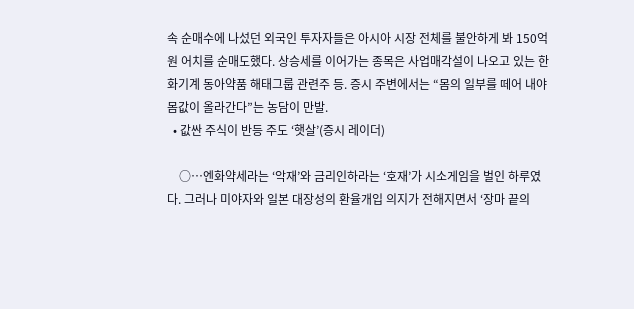속 순매수에 나섰던 외국인 투자자들은 아시아 시장 전체를 불안하게 봐 150억원 어치를 순매도했다. 상승세를 이어가는 종목은 사업매각설이 나오고 있는 한화기계 동아약품 해태그룹 관련주 등. 증시 주변에서는 “몸의 일부를 떼어 내야 몸값이 올라간다”는 농담이 만발.
  • 값싼 주식이 반등 주도 ‘햇살’(증시 레이더)

    ○…엔화약세라는 ‘악재’와 금리인하라는 ‘호재’가 시소게임을 벌인 하루였다. 그러나 미야자와 일본 대장성의 환율개입 의지가 전해지면서 ‘장마 끝의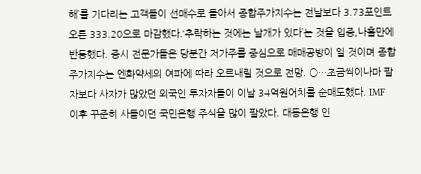해’를 기다리는 고객들이 선매수로 돌아서 종합주가지수는 전날보다 3.73포인트 오른 333.20으로 마감했다.‘추락하는 것에는 날개가 있다’는 것을 입증,나흘만에 반등했다. 증시 전문가들은 당분간 저가주를 중심으로 매매공방이 일 것이며 종합주가지수는 엔화약세의 여파에 따라 오르내릴 것으로 전망. ○…조금씩이나마 팔자보다 사자가 많았던 외국인 투자자들이 이날 34억원어치를 순매도했다. IMF 이후 꾸준히 사들이던 국민은행 주식을 많이 팔았다. 대동은행 인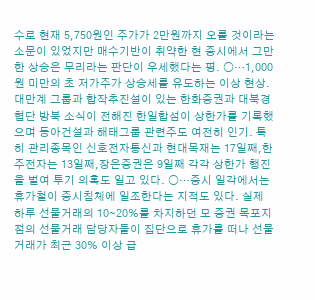수로 현재 5,750원인 주가가 2만원까지 오를 것이라는 소문이 있었지만 매수기반이 취약한 현 증시에서 그만한 상승은 무리라는 판단이 우세했다는 평. ○…1,000원 미만의 초 저가주가 상승세를 유도하는 이상 현상. 대만계 그룹과 합작추진설이 있는 한화증권과 대북경협단 방북 소식이 전해진 한일합섬이 상한가를 기록했으며 동아건설과 해태그룹 관련주도 여전히 인기. 특히 관리종목인 신호전자통신과 현대목재는 17일째,한주전자는 13일째,장은증권은 9일째 각각 상한가 행진을 벌여 투기 의혹도 일고 있다. ○…증시 일각에서는 휴가철이 증시침체에 일조한다는 지적도 있다. 실제 하루 선물거래의 10∼20%를 차지하던 모 증권 목포지점의 선물거래 담당자들이 집단으로 휴가를 떠나 선물거래가 최근 30% 이상 급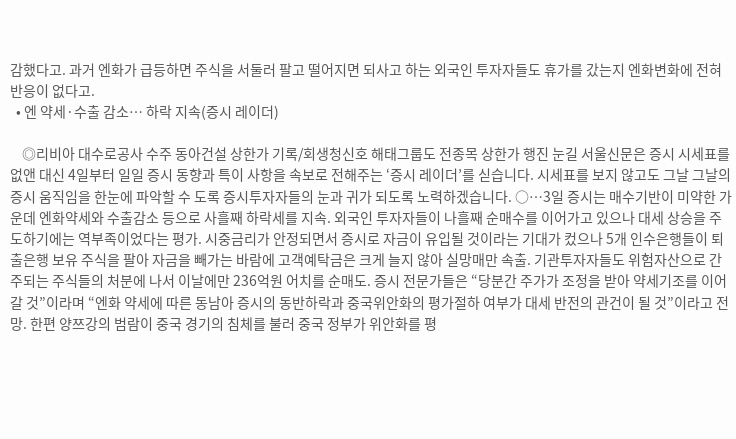감했다고. 과거 엔화가 급등하면 주식을 서둘러 팔고 떨어지면 되사고 하는 외국인 투자자들도 휴가를 갔는지 엔화변화에 전혀 반응이 없다고.
  • 엔 약세·수출 감소… 하락 지속(증시 레이더)

    ◎리비아 대수로공사 수주 동아건설 상한가 기록/회생청신호 해태그룹도 전종목 상한가 행진 눈길 서울신문은 증시 시세표를 없앤 대신 4일부터 일일 증시 동향과 특이 사항을 속보로 전해주는 ‘증시 레이더’를 싣습니다. 시세표를 보지 않고도 그날 그날의 증시 움직임을 한눈에 파악할 수 도록 증시투자자들의 눈과 귀가 되도록 노력하겠습니다. ○…3일 증시는 매수기반이 미약한 가운데 엔화약세와 수출감소 등으로 사흘째 하락세를 지속. 외국인 투자자들이 나흘째 순매수를 이어가고 있으나 대세 상승을 주도하기에는 역부족이었다는 평가. 시중금리가 안정되면서 증시로 자금이 유입될 것이라는 기대가 컸으나 5개 인수은행들이 퇴출은행 보유 주식을 팔아 자금을 빼가는 바람에 고객예탁금은 크게 늘지 않아 실망매만 속출. 기관투자자들도 위험자산으로 간주되는 주식들의 처분에 나서 이날에만 236억원 어치를 순매도. 증시 전문가들은 “당분간 주가가 조정을 받아 약세기조를 이어갈 것”이라며 “엔화 약세에 따른 동남아 증시의 동반하락과 중국위안화의 평가절하 여부가 대세 반전의 관건이 될 것”이라고 전망. 한편 양쯔강의 범람이 중국 경기의 침체를 불러 중국 정부가 위안화를 평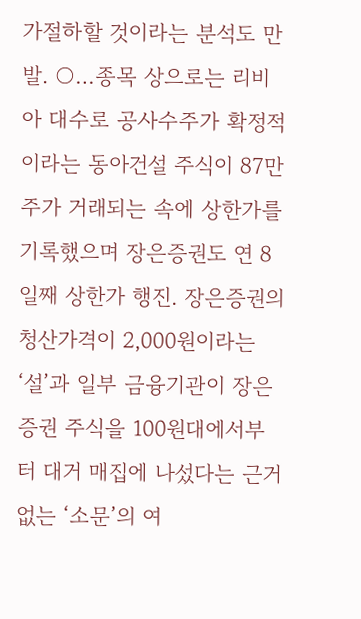가절하할 것이라는 분석도 만발. ○…종목 상으로는 리비아 대수로 공사수주가 확정적이라는 동아건설 주식이 87만주가 거래되는 속에 상한가를 기록했으며 장은증권도 연 8일째 상한가 행진. 장은증권의 청산가격이 2,000원이라는 ‘설’과 일부 금융기관이 장은증권 주식을 100원대에서부터 대거 매집에 나섰다는 근거없는 ‘소문’의 여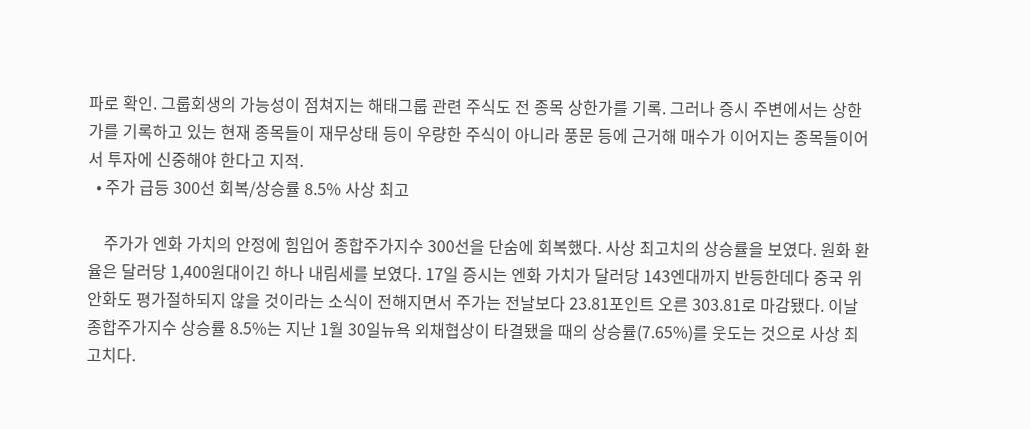파로 확인. 그룹회생의 가능성이 점쳐지는 해태그룹 관련 주식도 전 종목 상한가를 기록. 그러나 증시 주변에서는 상한가를 기록하고 있는 현재 종목들이 재무상태 등이 우량한 주식이 아니라 풍문 등에 근거해 매수가 이어지는 종목들이어서 투자에 신중해야 한다고 지적.
  • 주가 급등 300선 회복/상승률 8.5% 사상 최고

    주가가 엔화 가치의 안정에 힘입어 종합주가지수 300선을 단숨에 회복했다. 사상 최고치의 상승률을 보였다. 원화 환율은 달러당 1,400원대이긴 하나 내림세를 보였다. 17일 증시는 엔화 가치가 달러당 143엔대까지 반등한데다 중국 위안화도 평가절하되지 않을 것이라는 소식이 전해지면서 주가는 전날보다 23.81포인트 오른 303.81로 마감됐다. 이날 종합주가지수 상승률 8.5%는 지난 1월 30일뉴욕 외채협상이 타결됐을 때의 상승률(7.65%)를 웃도는 것으로 사상 최고치다.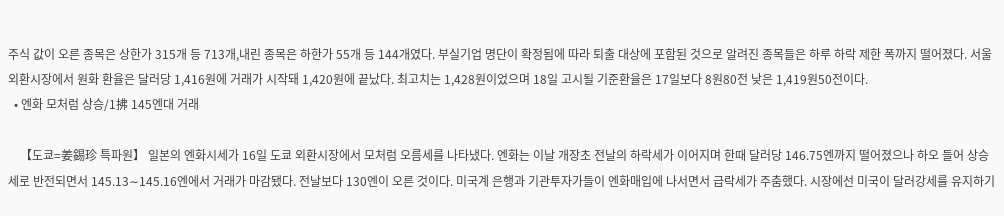주식 값이 오른 종목은 상한가 315개 등 713개,내린 종목은 하한가 55개 등 144개였다. 부실기업 명단이 확정됨에 따라 퇴출 대상에 포함된 것으로 알려진 종목들은 하루 하락 제한 폭까지 떨어졌다. 서울 외환시장에서 원화 환율은 달러당 1,416원에 거래가 시작돼 1,420원에 끝났다. 최고치는 1,428원이었으며 18일 고시될 기준환율은 17일보다 8원80전 낮은 1,419원50전이다.
  • 엔화 모처럼 상승/1拂 145엔대 거래

    【도쿄=姜錫珍 특파원】 일본의 엔화시세가 16일 도쿄 외환시장에서 모처럼 오름세를 나타냈다. 엔화는 이날 개장초 전날의 하락세가 이어지며 한때 달러당 146.75엔까지 떨어졌으나 하오 들어 상승세로 반전되면서 145.13∼145.16엔에서 거래가 마감됐다. 전날보다 130엔이 오른 것이다. 미국계 은행과 기관투자가들이 엔화매입에 나서면서 급락세가 주춤했다. 시장에선 미국이 달러강세를 유지하기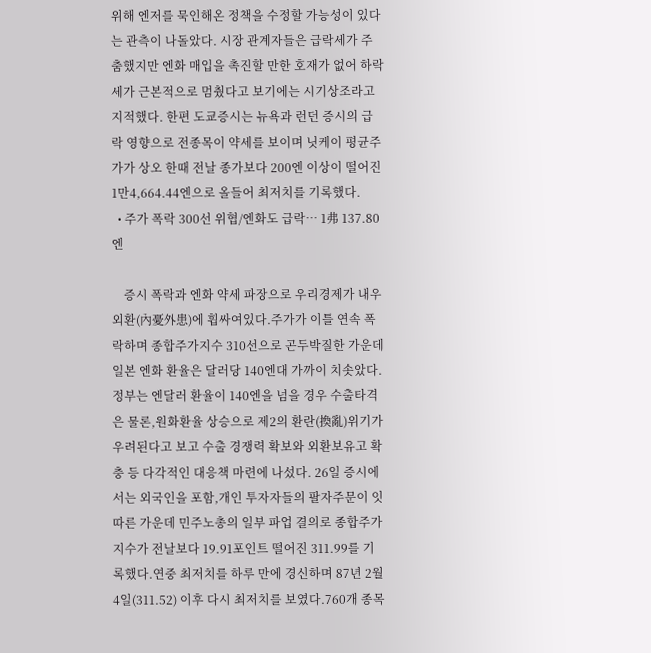위해 엔저를 묵인해온 정책을 수정할 가능성이 있다는 관측이 나돌았다. 시장 관계자들은 급락세가 주춤했지만 엔화 매입을 촉진할 만한 호재가 없어 하락세가 근본적으로 멈췄다고 보기에는 시기상조라고 지적했다. 한편 도쿄증시는 뉴욕과 런던 증시의 급락 영향으로 전종목이 약세를 보이며 닛케이 평균주가가 상오 한때 전날 종가보다 200엔 이상이 떨어진 1만4,664.44엔으로 올들어 최저치를 기록했다.
  • 주가 폭락 300선 위협/엔화도 급락… 1弗 137.80엔

    증시 폭락과 엔화 약세 파장으로 우리경제가 내우외환(內憂外患)에 휩싸여있다.주가가 이틀 연속 폭락하며 종합주가지수 310선으로 곤두박질한 가운데 일본 엔화 환율은 달러당 140엔대 가까이 치솟았다.정부는 엔달러 환율이 140엔을 넘을 경우 수출타격은 물론,원화환율 상승으로 제2의 환란(換亂)위기가 우려된다고 보고 수출 경쟁력 확보와 외환보유고 확충 등 다각적인 대응책 마련에 나섰다. 26일 증시에서는 외국인을 포함,개인 투자자들의 팔자주문이 잇따른 가운데 민주노총의 일부 파업 결의로 종합주가지수가 전날보다 19.91포인트 떨어진 311.99를 기록했다.연중 최저치를 하루 만에 경신하며 87년 2월4일(311.52) 이후 다시 최저치를 보였다.760개 종목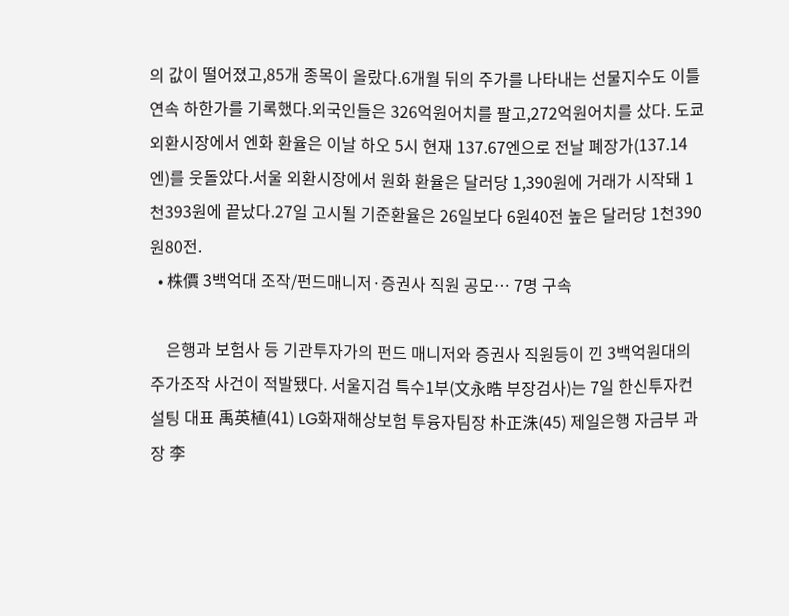의 값이 떨어졌고,85개 종목이 올랐다.6개월 뒤의 주가를 나타내는 선물지수도 이틀 연속 하한가를 기록했다.외국인들은 326억원어치를 팔고,272억원어치를 샀다. 도쿄 외환시장에서 엔화 환율은 이날 하오 5시 현재 137.67엔으로 전날 폐장가(137.14엔)를 웃돌았다.서울 외환시장에서 원화 환율은 달러당 1,390원에 거래가 시작돼 1천393원에 끝났다.27일 고시될 기준환율은 26일보다 6원40전 높은 달러당 1천390원80전.
  • 株價 3백억대 조작/펀드매니저·증권사 직원 공모… 7명 구속

    은행과 보험사 등 기관투자가의 펀드 매니저와 증권사 직원등이 낀 3백억원대의 주가조작 사건이 적발됐다. 서울지검 특수1부(文永晧 부장검사)는 7일 한신투자컨설팅 대표 禹英植(41) LG화재해상보험 투융자팀장 朴正洙(45) 제일은행 자금부 과장 李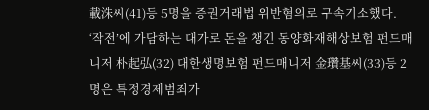載洙씨(41)등 5명을 증권거래법 위반혐의로 구속기소했다. ‘작전’에 가담하는 대가로 돈을 챙긴 동양화재해상보험 펀드매니저 朴起弘(32) 대한생명보험 펀드매니저 金瓚基씨(33)등 2명은 특정경제범죄가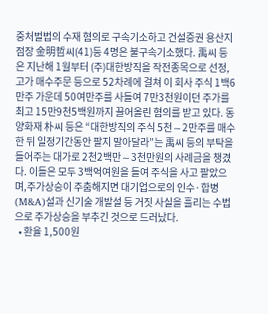중처벌법의 수재 혐의로 구속기소하고 건설증권 용산지점장 金明哲씨(41)등 4명은 불구속기소했다. 禹씨 등은 지난해 1월부터 (주)대한방직을 작전종목으로 선정,고가 매수주문 등으로 52차례에 걸쳐 이 회사 주식 1백6만주 가운데 50여만주를 사들여 7만3천원이던 주가를 최고 15만9천5백원까지 끌어올린 혐의를 받고 있다. 동양화재 朴씨 등은 “대한방직의 주식 5천∼2만주를 매수한 뒤 일정기간동안 팔지 말아달라”는 禹씨 등의 부탁을 들어주는 대가로 2천2백만∼3천만원의 사례금을 챙겼다. 이들은 모두 3백억여원을 들여 주식을 사고 팔았으며,주가상승이 주춤해지면 대기업으로의 인수·합병(M&A)설과 신기술 개발설 등 거짓 사실을 흘리는 수법으로 주가상승을 부추긴 것으로 드러났다.
  • 환율 1,500원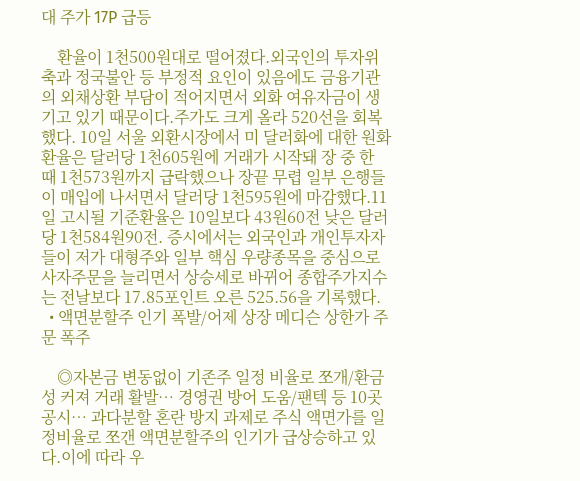대 주가 17P 급등

    환율이 1천500원대로 떨어졌다.외국인의 투자위축과 정국불안 등 부정적 요인이 있음에도 금융기관의 외채상환 부담이 적어지면서 외화 여유자금이 생기고 있기 때문이다.주가도 크게 올라 520선을 회복했다. 10일 서울 외환시장에서 미 달러화에 대한 원화 환율은 달러당 1천605원에 거래가 시작돼 장 중 한 때 1천573원까지 급락했으나 장끝 무렵 일부 은행들이 매입에 나서면서 달러당 1천595원에 마감했다.11일 고시될 기준환율은 10일보다 43원60전 낮은 달러당 1천584원90전. 증시에서는 외국인과 개인투자자들이 저가 대형주와 일부 핵심 우량종목을 중심으로 사자주문을 늘리면서 상승세로 바뀌어 종합주가지수는 전날보다 17.85포인트 오른 525.56을 기록했다.
  • 액면분할주 인기 폭발/어제 상장 메디슨 상한가 주문 폭주

    ◎자본금 변동없이 기존주 일정 비율로 쪼개/환금성 커져 거래 활발… 경영권 방어 도움/팬텍 등 10곳 공시… 과다분할 혼란 방지 과제로 주식 액면가를 일정비율로 쪼갠 액면분할주의 인기가 급상승하고 있다.이에 따라 우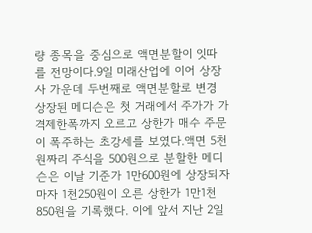량 종목을 중심으로 액면분할이 잇따를 전망이다.9일 미래산업에 이어 상장사 가운데 두번째로 액면분할로 변경 상장된 메디슨은 첫 거래에서 주가가 가격제한폭까지 오르고 상한가 매수 주문이 폭주하는 초강세를 보였다.액면 5천원짜리 주식을 500원으로 분할한 메디슨은 이날 기준가 1만600원에 상장되자마자 1천250원이 오른 상한가 1만1천850원을 기록했다. 이에 앞서 지난 2일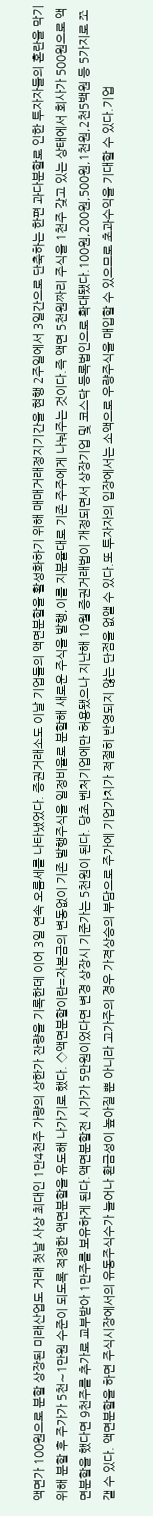액면가 100원으로 분할 상장된 미래산업도 거래 첫날 사상 최대인 1만4천주 가량의 상한가 잔량을 기록한데 이어 3일 연속 오름세를 나타냈었다. 증권거래소도 이날 기업들의 액면분할을 활성화하기 위해 매매거래정지기간을 현행 2주일에서 3일간으로 단축하는 한편 과다분할로 인한 투자자들의 혼란을 막기 위해 분할 후 주가가 5천∼1만원 수준이 되도록 적정한 액면분할을 유도해 나가기로 했다. ◇액면분할이란=자본금의 변동없이 기존 발행주식을 일정비율로 분할해 새로운 주식을 발행,이를 지분율대로 기존 주주에게 나눠주는 것이다.즉 액면 5천원짜리 주식을 1천주 갖고 있는 상태에서 회사가 500원으로 액면분할을 했다면 9천주를 추가로 교부받아 1만주를 보유하게 된다.액면분할전 시가가 5만원이었다면 변경 상장시 기준가는 5천원이 된다. 당초 벤처기업에만 허용됐으나 지난해 10월 증권거래법이 개정되면서 상장기업 및 코스닥 등록법인으로 확대됐다.100원,200원,500원,1천원,2천5백원 등 5가지로 쪼갤 수 있다. 액면분할을 하면 주식시장에서의 유동주식수가 늘어나 환금성이 높아질 뿐 아니라 고가주의 경우 가격상승의 부담으로 주가에 기업가치가 적절히 반영되지 않는 단점을 없앨 수 있다.또 투자자의 입장에서는 소액으로 우량주식을 매입할 수 있으므로 초과수익을 기대할 수 있다.기업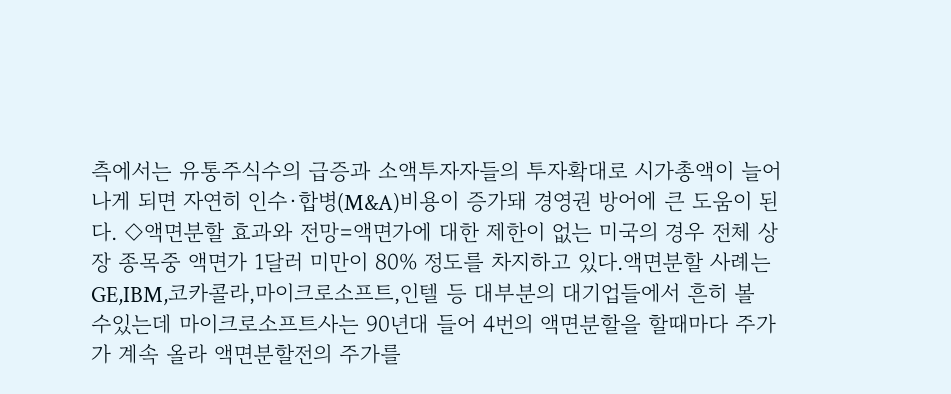측에서는 유통주식수의 급증과 소액투자자들의 투자확대로 시가총액이 늘어나게 되면 자연히 인수·합병(M&A)비용이 증가돼 경영권 방어에 큰 도움이 된다. ◇액면분할 효과와 전망=액면가에 대한 제한이 없는 미국의 경우 전체 상장 종목중 액면가 1달러 미만이 80% 정도를 차지하고 있다.액면분할 사례는 GE,IBM,코카콜라,마이크로소프트,인텔 등 대부분의 대기업들에서 흔히 볼 수있는데 마이크로소프트사는 90년대 들어 4번의 액면분할을 할때마다 주가가 계속 올라 액면분할전의 주가를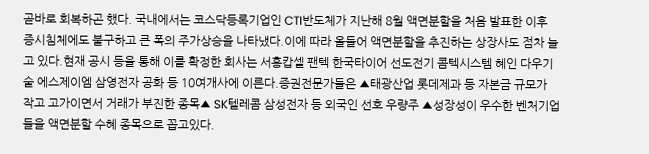곧바로 회복하곤 했다. 국내에서는 코스닥등록기업인 CTI반도체가 지난해 8월 액면분할을 처음 발표한 이후 증시침체에도 불구하고 큰 폭의 주가상승을 나타냈다.이에 따라 올들어 액면분할을 추진하는 상장사도 점차 늘고 있다.현재 공시 등을 통해 이를 확정한 회사는 서흥캅셀 팬텍 한국타이어 선도전기 콤텍시스템 혜인 다우기술 에스제이엠 삼영전자 공화 등 10여개사에 이른다.증권전문가들은 ▲태광산업 롯데제과 등 자본금 규모가 작고 고가이면서 거래가 부진한 종목▲ SK텔레콤 삼성전자 등 외국인 선호 우량주 ▲성장성이 우수한 벤처기업들을 액면분할 수혜 종목으로 꼽고있다.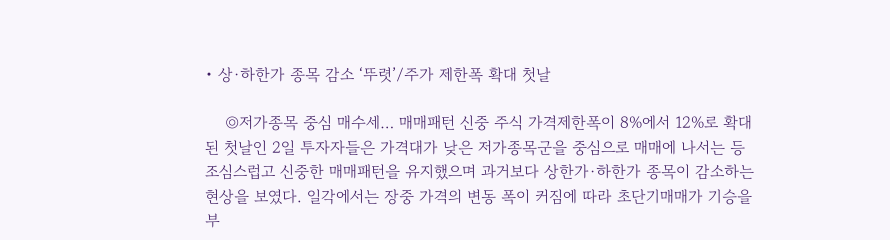• 상·하한가 종목 감소 ‘뚜렷’/주가 제한폭 확대 첫날

    ◎저가종목 중심 매수세… 매매패턴 신중 주식 가격제한폭이 8%에서 12%로 확대된 첫날인 2일 투자자들은 가격대가 낮은 저가종목군을 중심으로 매매에 나서는 등 조심스럽고 신중한 매매패턴을 유지했으며 과거보다 상한가·하한가 종목이 감소하는 현상을 보였다. 일각에서는 장중 가격의 변동 폭이 커짐에 따라 초단기매매가 기승을 부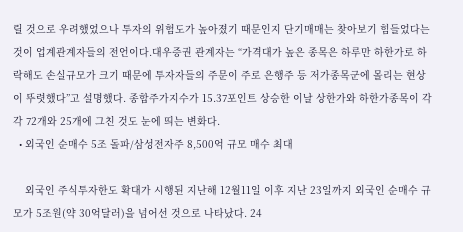릴 것으로 우려했었으나 투자의 위험도가 높아졌기 때문인지 단기매매는 찾아보기 힘들었다는 것이 업계관계자들의 전언이다.대우증권 관계자는 “가격대가 높은 종목은 하루만 하한가로 하락해도 손실규모가 크기 때문에 투자자들의 주문이 주로 은행주 등 저가종목군에 몰리는 현상이 뚜렷했다”고 설명했다. 종합주가지수가 15.37포인트 상승한 이날 상한가와 하한가종목이 각각 72개와 25개에 그친 것도 눈에 띄는 변화다.
  • 외국인 순매수 5조 돌파/삼성전자주 8,500억 규모 매수 최대

    외국인 주식투자한도 확대가 시행된 지난해 12월11일 이후 지난 23일까지 외국인 순매수 규모가 5조원(약 30억달러)을 넘어선 것으로 나타났다. 24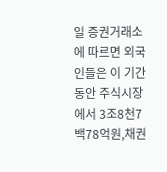일 증권거래소에 따르면 외국인들은 이 기간동안 주식시장에서 3조8천7백78억원,채권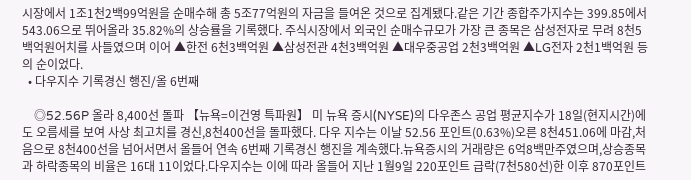시장에서 1조1천2백99억원을 순매수해 총 5조77억원의 자금을 들여온 것으로 집계됐다.같은 기간 종합주가지수는 399.85에서 543.06으로 뛰어올라 35.82%의 상승률을 기록했다. 주식시장에서 외국인 순매수규모가 가장 큰 종목은 삼성전자로 무려 8천5백억원어치를 사들였으며 이어 ▲한전 6천3백억원 ▲삼성전관 4천3백억원 ▲대우중공업 2천3백억원 ▲LG전자 2천1백억원 등의 순이었다.
  • 다우지수 기록경신 행진/올 6번째

    ◎52.56P 올라 8,400선 돌파 【뉴욕=이건영 특파원】 미 뉴욕 증시(NYSE)의 다우존스 공업 평균지수가 18일(현지시간)에도 오름세를 보여 사상 최고치를 경신,8천400선을 돌파했다. 다우 지수는 이날 52.56 포인트(0.63%)오른 8천451.06에 마감,처음으로 8천400선을 넘어서면서 올들어 연속 6번째 기록경신 행진을 계속했다.뉴욕증시의 거래량은 6억8백만주였으며,상승종목과 하락종목의 비율은 16대 11이었다.다우지수는 이에 따라 올들어 지난 1월9일 220포인트 급락(7천580선)한 이후 870포인트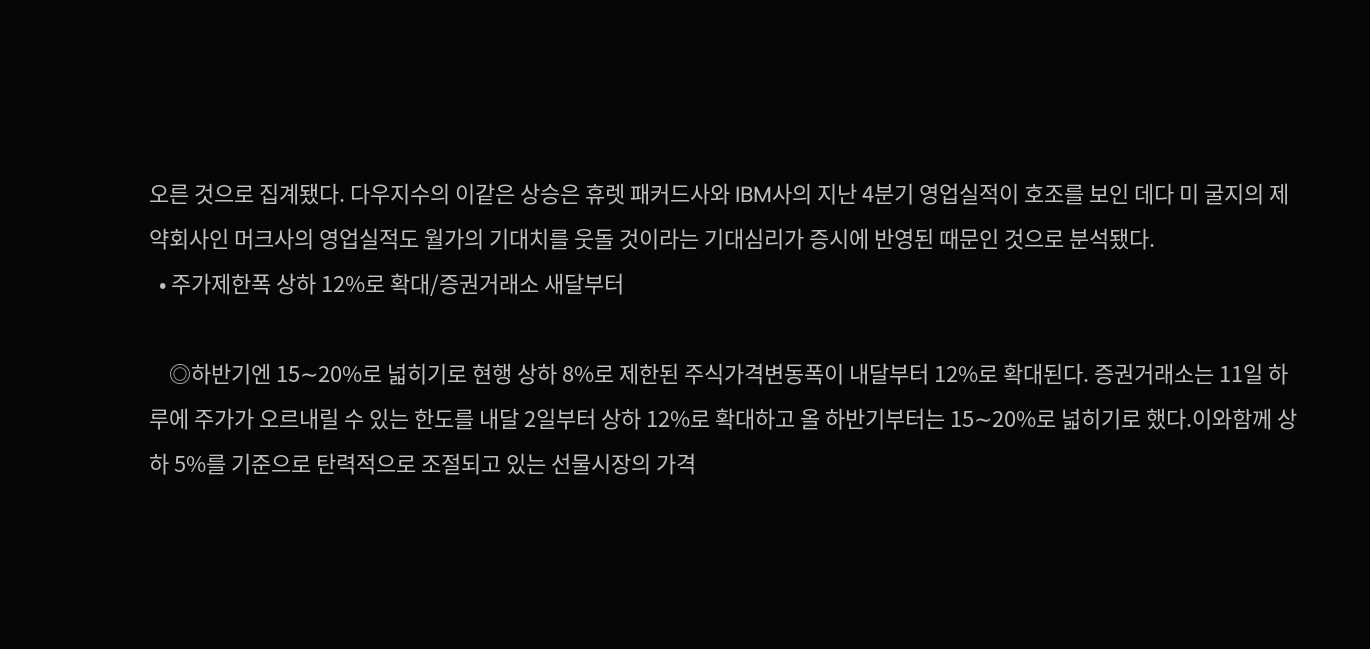오른 것으로 집계됐다. 다우지수의 이같은 상승은 휴렛 패커드사와 IBM사의 지난 4분기 영업실적이 호조를 보인 데다 미 굴지의 제약회사인 머크사의 영업실적도 월가의 기대치를 웃돌 것이라는 기대심리가 증시에 반영된 때문인 것으로 분석됐다.
  • 주가제한폭 상하 12%로 확대/증권거래소 새달부터

    ◎하반기엔 15∼20%로 넓히기로 현행 상하 8%로 제한된 주식가격변동폭이 내달부터 12%로 확대된다. 증권거래소는 11일 하루에 주가가 오르내릴 수 있는 한도를 내달 2일부터 상하 12%로 확대하고 올 하반기부터는 15∼20%로 넓히기로 했다.이와함께 상하 5%를 기준으로 탄력적으로 조절되고 있는 선물시장의 가격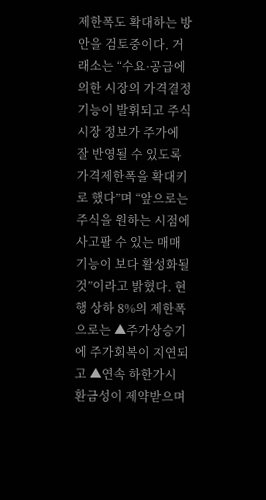제한폭도 확대하는 방안을 검토중이다. 거래소는 “수요·공급에 의한 시장의 가격결정 기능이 발휘되고 주식시장 정보가 주가에 잘 반영될 수 있도록 가격제한폭을 확대키로 했다”며 “앞으로는 주식을 원하는 시점에 사고팔 수 있는 매매기능이 보다 활성화될 것”이라고 밝혔다. 현행 상하 8%의 제한폭으로는 ▲주가상승기에 주가회복이 지연되고 ▲연속 하한가시 환금성이 제약받으며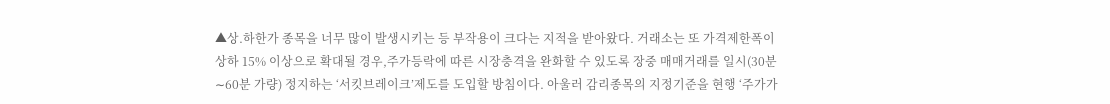▲상.하한가 종목을 너무 많이 발생시키는 등 부작용이 크다는 지적을 받아왔다. 거래소는 또 가격제한폭이 상하 15% 이상으로 확대될 경우,주가등락에 따른 시장충격을 완화할 수 있도록 장중 매매거래를 일시(30분∼60분 가량) 정지하는 ‘서킷브레이크’제도를 도입할 방침이다. 아울러 감리종목의 지정기준을 현행 ‘주가가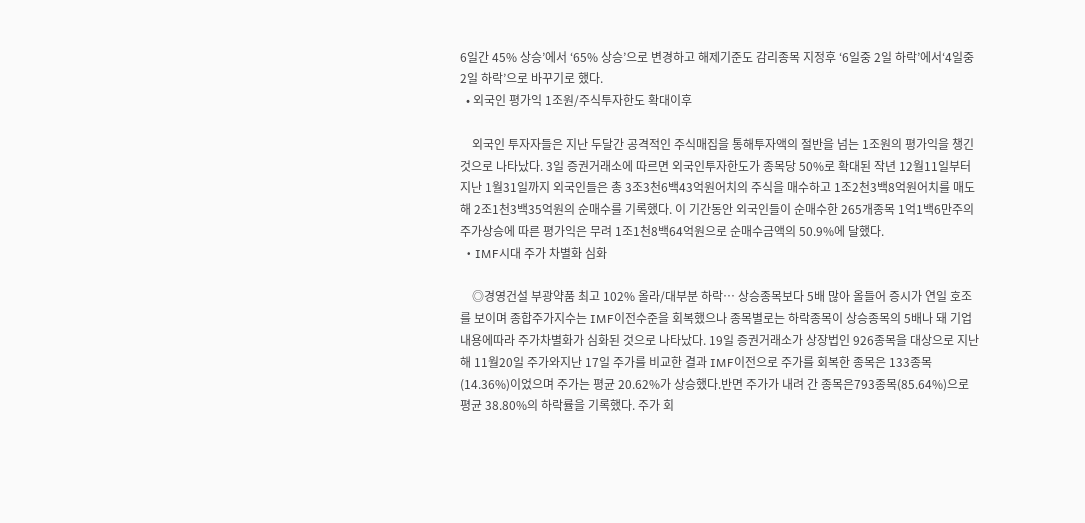6일간 45% 상승’에서 ‘65% 상승’으로 변경하고 해제기준도 감리종목 지정후 ‘6일중 2일 하락’에서‘4일중 2일 하락’으로 바꾸기로 했다.
  • 외국인 평가익 1조원/주식투자한도 확대이후

    외국인 투자자들은 지난 두달간 공격적인 주식매집을 통해투자액의 절반을 넘는 1조원의 평가익을 챙긴 것으로 나타났다. 3일 증권거래소에 따르면 외국인투자한도가 종목당 50%로 확대된 작년 12월11일부터 지난 1월31일까지 외국인들은 총 3조3천6백43억원어치의 주식을 매수하고 1조2천3백8억원어치를 매도해 2조1천3백35억원의 순매수를 기록했다. 이 기간동안 외국인들이 순매수한 265개종목 1억1백6만주의 주가상승에 따른 평가익은 무려 1조1천8백64억원으로 순매수금액의 50.9%에 달했다.
  • IMF시대 주가 차별화 심화

    ◎경영건설 부광약품 최고 102% 올라/대부분 하락… 상승종목보다 5배 많아 올들어 증시가 연일 호조를 보이며 종합주가지수는 IMF이전수준을 회복했으나 종목별로는 하락종목이 상승종목의 5배나 돼 기업내용에따라 주가차별화가 심화된 것으로 나타났다. 19일 증권거래소가 상장법인 926종목을 대상으로 지난해 11월20일 주가와지난 17일 주가를 비교한 결과 IMF이전으로 주가를 회복한 종목은 133종목(14.36%)이었으며 주가는 평균 20.62%가 상승했다.반면 주가가 내려 간 종목은793종목(85.64%)으로 평균 38.80%의 하락률을 기록했다. 주가 회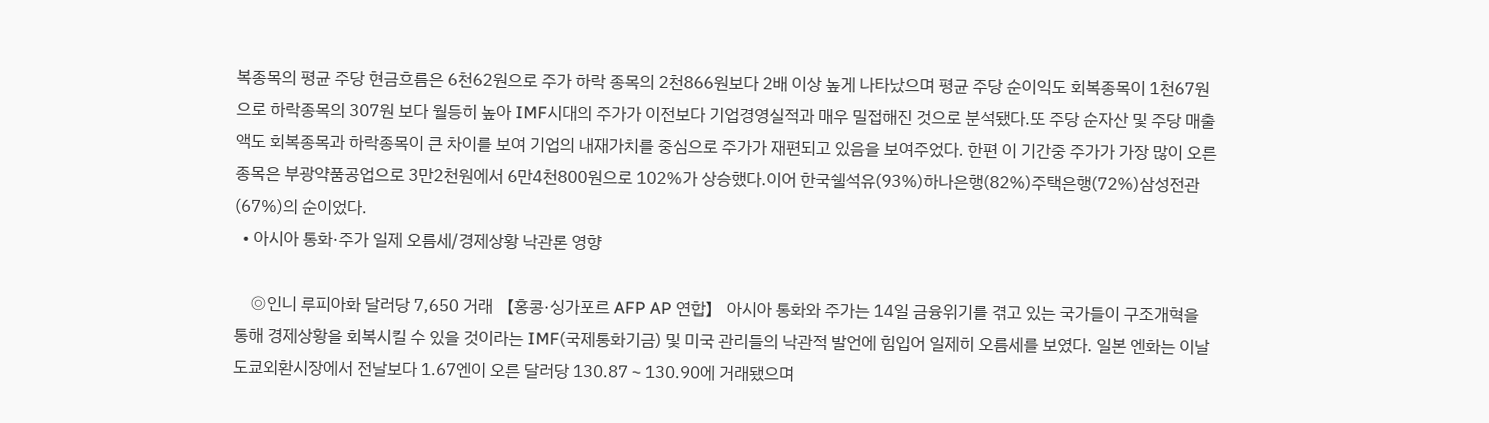복종목의 평균 주당 현금흐름은 6천62원으로 주가 하락 종목의 2천866원보다 2배 이상 높게 나타났으며 평균 주당 순이익도 회복종목이 1천67원으로 하락종목의 307원 보다 월등히 높아 IMF시대의 주가가 이전보다 기업경영실적과 매우 밀접해진 것으로 분석됐다.또 주당 순자산 및 주당 매출액도 회복종목과 하락종목이 큰 차이를 보여 기업의 내재가치를 중심으로 주가가 재편되고 있음을 보여주었다. 한편 이 기간중 주가가 가장 많이 오른 종목은 부광약품공업으로 3만2천원에서 6만4천800원으로 102%가 상승했다.이어 한국쉘석유(93%)하나은행(82%)주택은행(72%)삼성전관(67%)의 순이었다.
  • 아시아 통화·주가 일제 오름세/경제상황 낙관론 영향

    ◎인니 루피아화 달러당 7,650 거래 【홍콩·싱가포르 AFP AP 연합】 아시아 통화와 주가는 14일 금융위기를 겪고 있는 국가들이 구조개혁을 통해 경제상황을 회복시킬 수 있을 것이라는 IMF(국제통화기금) 및 미국 관리들의 낙관적 발언에 힘입어 일제히 오름세를 보였다. 일본 엔화는 이날 도쿄외환시장에서 전날보다 1.67엔이 오른 달러당 130.87∼130.90에 거래됐으며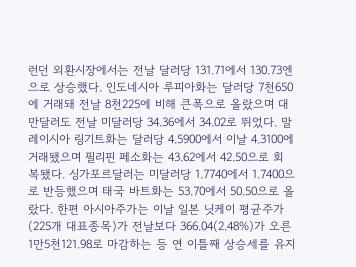런던 외환시장에서는 전날 달러당 131.71에서 130.73엔으로 상승했다. 인도네시아 루피아화는 달러당 7천650에 거래돼 전날 8천225에 비해 큰폭으로 올랐으며 대만달러도 전날 미달러당 34.36에서 34.02로 뛰었다. 말레이시아 링기트화는 달러당 4.5900에서 이날 4.3100에 거래됐으며 필리핀 페소화는 43.62에서 42.50으로 회복됐다. 싱가포르달러는 미달러당 1.7740에서 1.7400으로 반등했으며 태국 바트화는 53.70에서 50.50으로 올랐다. 한편 아시아주가는 이날 일본 닛케이 평균주가(225개 대표종목)가 전날보다 366.04(2.48%)가 오른 1만5천121.98로 마감하는 등 연 이틀째 상승세를 유지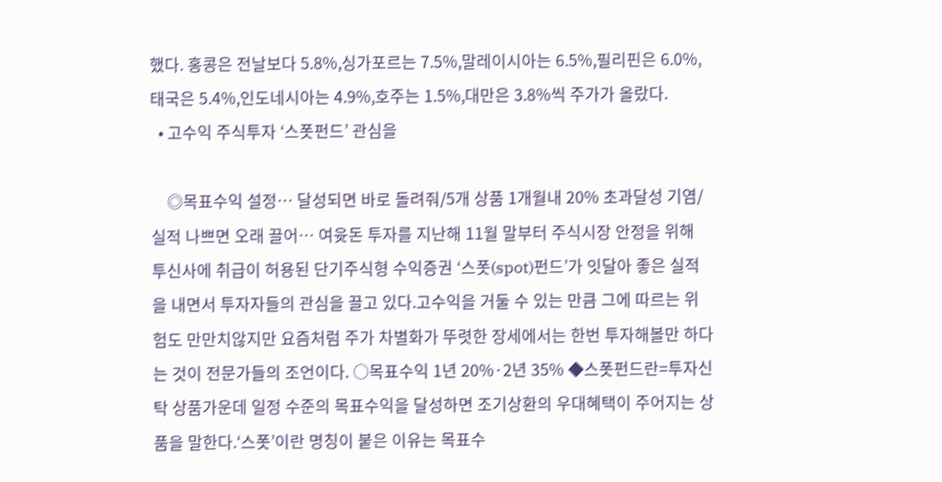했다. 홍콩은 전날보다 5.8%,싱가포르는 7.5%,말레이시아는 6.5%,필리핀은 6.0%,태국은 5.4%,인도네시아는 4.9%,호주는 1.5%,대만은 3.8%씩 주가가 올랐다.
  • 고수익 주식투자 ‘스폿펀드’ 관심을

    ◎목표수익 설정… 달성되면 바로 돌려줘/5개 상품 1개월내 20% 초과달성 기염/실적 나쁘면 오래 끌어… 여윳돈 투자를 지난해 11월 말부터 주식시장 안정을 위해 투신사에 취급이 허용된 단기주식형 수익증권 ‘스폿(spot)펀드’가 잇달아 좋은 실적을 내면서 투자자들의 관심을 끌고 있다.고수익을 거둘 수 있는 만큼 그에 따르는 위험도 만만치않지만 요즘처럼 주가 차별화가 뚜렷한 장세에서는 한번 투자해볼만 하다는 것이 전문가들의 조언이다. ○목표수익 1년 20%·2년 35% ◆스폿펀드란=투자신탁 상품가운데 일정 수준의 목표수익을 달성하면 조기상환의 우대혜택이 주어지는 상품을 말한다.‘스폿’이란 명칭이 붙은 이유는 목표수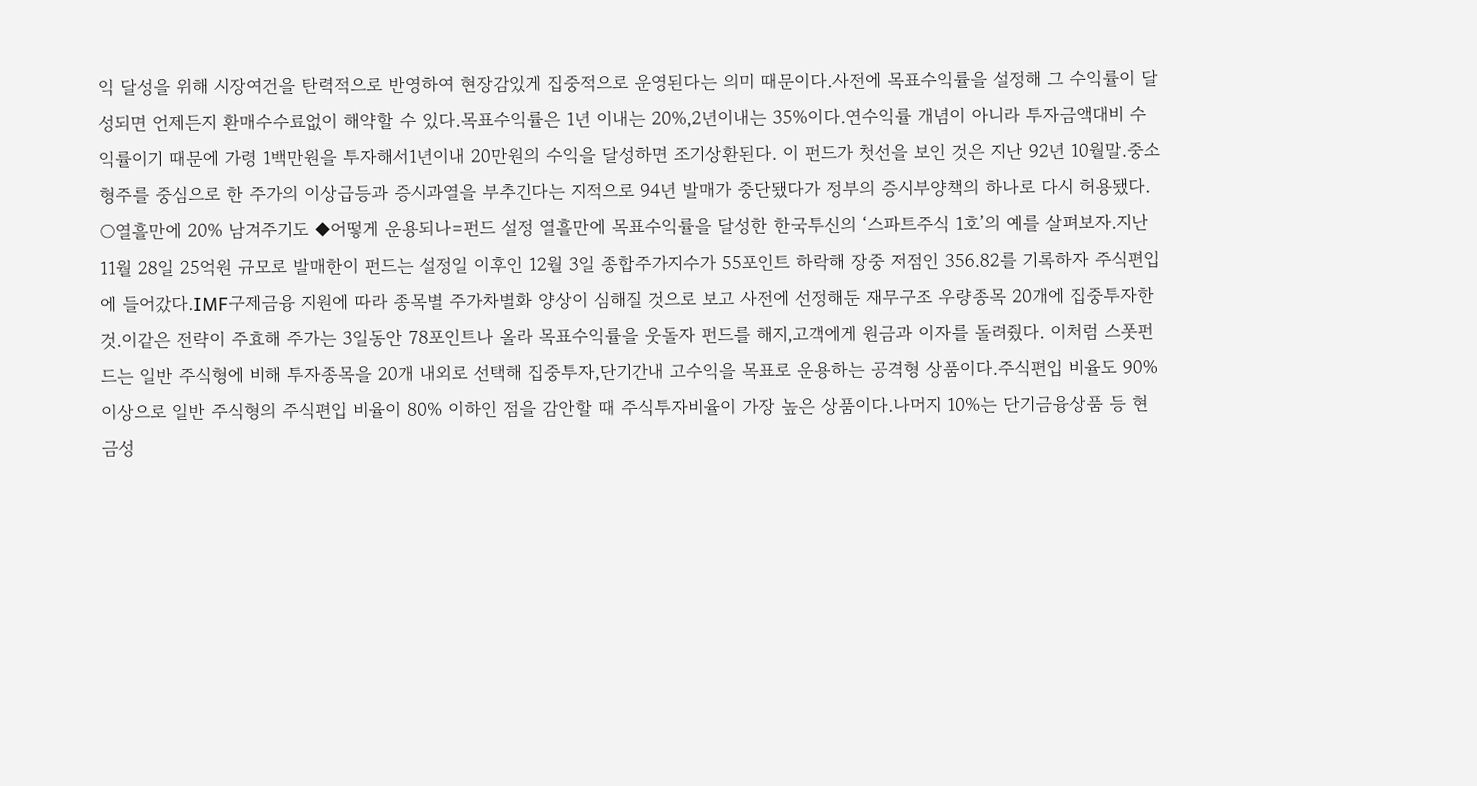익 달성을 위해 시장여건을 탄력적으로 반영하여 현장감있게 집중적으로 운영된다는 의미 때문이다.사전에 목표수익률을 설정해 그 수익률이 달성되면 언제든지 환매수수료없이 해약할 수 있다.목표수익률은 1년 이내는 20%,2년이내는 35%이다.연수익률 개념이 아니라 투자금액대비 수익률이기 때문에 가령 1백만원을 투자해서1년이내 20만원의 수익을 달성하면 조기상환된다. 이 펀드가 첫선을 보인 것은 지난 92년 10월말.중소형주를 중심으로 한 주가의 이상급등과 증시과열을 부추긴다는 지적으로 94년 발매가 중단됐다가 정부의 증시부양책의 하나로 다시 허용됐다. ○열흘만에 20% 남겨주기도 ◆어떻게 운용되나=펀드 설정 열흘만에 목표수익률을 달성한 한국투신의 ‘스파트주식 1호’의 예를 살펴보자.지난 11월 28일 25억원 규모로 발매한이 펀드는 설정일 이후인 12월 3일 종합주가지수가 55포인트 하락해 장중 저점인 356.82를 기록하자 주식편입에 들어갔다.IMF구제금융 지원에 따라 종목별 주가차별화 양상이 심해질 것으로 보고 사전에 선정해둔 재무구조 우량종목 20개에 집중투자한 것.이같은 전략이 주효해 주가는 3일동안 78포인트나 올라 목표수익률을 웃돌자 펀드를 해지,고객에게 원금과 이자를 돌려줬다. 이처럼 스폿펀드는 일반 주식형에 비해 투자종목을 20개 내외로 선택해 집중투자,단기간내 고수익을 목표로 운용하는 공격형 상품이다.주식편입 비율도 90% 이상으로 일반 주식형의 주식편입 비율이 80% 이하인 점을 감안할 때 주식투자비율이 가장 높은 상품이다.나머지 10%는 단기금융상품 등 현금성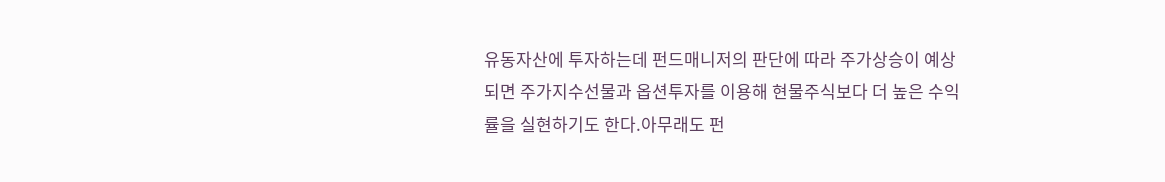유동자산에 투자하는데 펀드매니저의 판단에 따라 주가상승이 예상되면 주가지수선물과 옵션투자를 이용해 현물주식보다 더 높은 수익률을 실현하기도 한다.아무래도 펀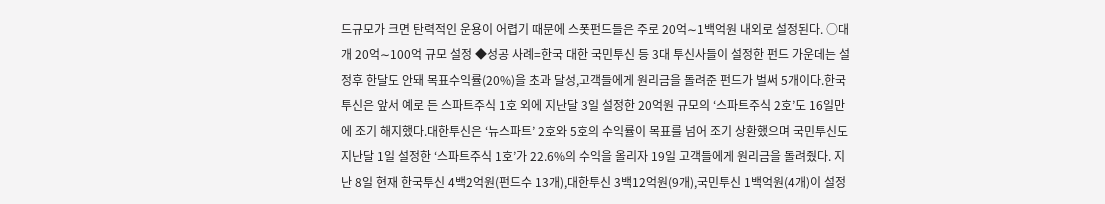드규모가 크면 탄력적인 운용이 어렵기 때문에 스폿펀드들은 주로 20억∼1백억원 내외로 설정된다. ○대개 20억∼100억 규모 설정 ◆성공 사례=한국 대한 국민투신 등 3대 투신사들이 설정한 펀드 가운데는 설정후 한달도 안돼 목표수익률(20%)을 초과 달성,고객들에게 원리금을 돌려준 펀드가 벌써 5개이다.한국투신은 앞서 예로 든 스파트주식 1호 외에 지난달 3일 설정한 20억원 규모의 ‘스파트주식 2호’도 16일만에 조기 해지했다.대한투신은 ‘뉴스파트’ 2호와 5호의 수익률이 목표를 넘어 조기 상환했으며 국민투신도 지난달 1일 설정한 ‘스파트주식 1호’가 22.6%의 수익을 올리자 19일 고객들에게 원리금을 돌려줬다. 지난 8일 현재 한국투신 4백2억원(펀드수 13개),대한투신 3백12억원(9개),국민투신 1백억원(4개)이 설정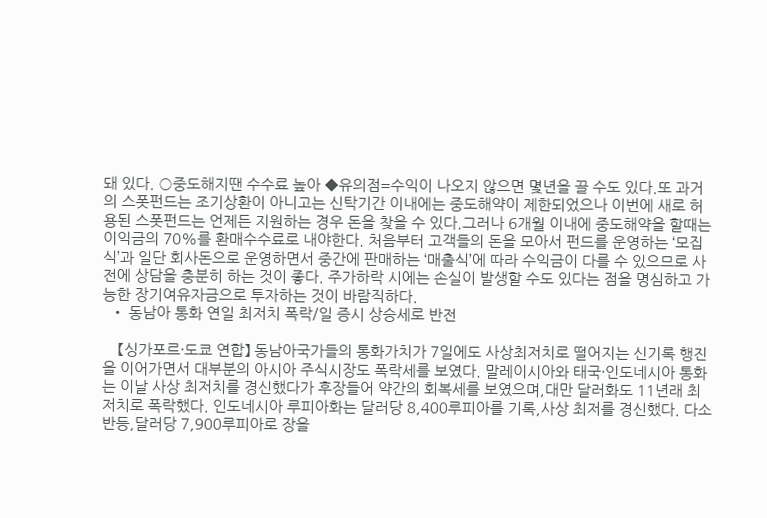돼 있다. ○중도해지땐 수수료 높아 ◆유의점=수익이 나오지 않으면 몇년을 끌 수도 있다.또 과거의 스폿펀드는 조기상환이 아니고는 신탁기간 이내에는 중도해약이 제한되었으나 이번에 새로 허용된 스폿펀드는 언제든 지원하는 경우 돈을 찾을 수 있다.그러나 6개월 이내에 중도해약을 할때는 이익금의 70%를 환매수수료로 내야한다. 처음부터 고객들의 돈을 모아서 펀드를 운영하는 ‘모집식’과 일단 회사돈으로 운영하면서 중간에 판매하는 ‘매출식’에 따라 수익금이 다를 수 있으므로 사전에 상담을 충분히 하는 것이 좋다. 주가하락 시에는 손실이 발생할 수도 있다는 점을 명심하고 가능한 장기여유자금으로 투자하는 것이 바람직하다.
  • 동남아 통화 연일 최저치 폭락/일 증시 상승세로 반전

    【싱가포르·도쿄 연합】 동남아국가들의 통화가치가 7일에도 사상최저치로 떨어지는 신기록 행진을 이어가면서 대부분의 아시아 주식시장도 폭락세를 보였다. 말레이시아와 태국·인도네시아 통화는 이날 사상 최저치를 경신했다가 후장들어 약간의 회복세를 보였으며,대만 달러화도 11년래 최저치로 폭락했다. 인도네시아 루피아화는 달러당 8,400루피아를 기록,사상 최저를 경신했다. 다소 반등,달러당 7,900루피아로 장을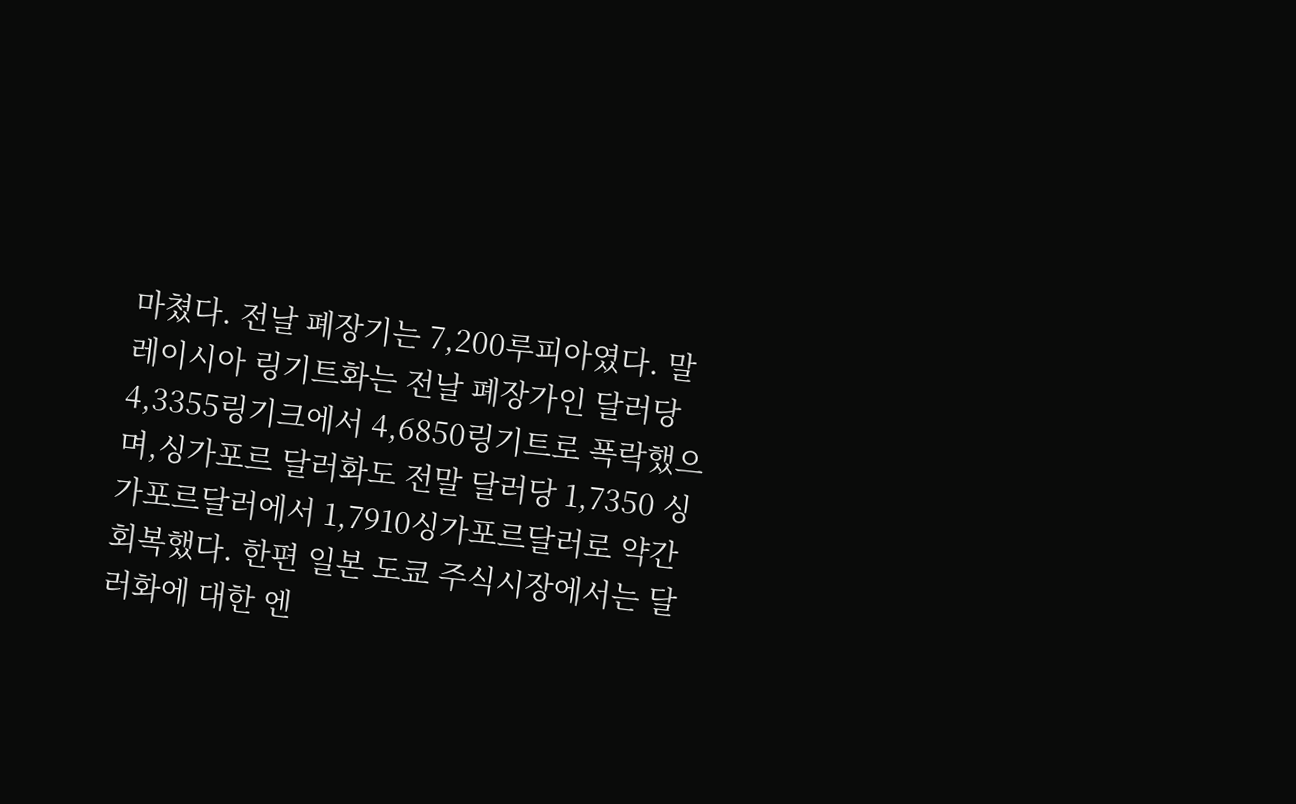마쳤다. 전날 폐장기는 7,200루피아였다. 말레이시아 링기트화는 전날 폐장가인 달러당 4,3355링기크에서 4,6850링기트로 폭락했으며,싱가포르 달러화도 전말 달러당 1,7350 싱가포르달러에서 1,7910싱가포르달러로 약간 회복했다. 한편 일본 도쿄 주식시장에서는 달러화에 대한 엔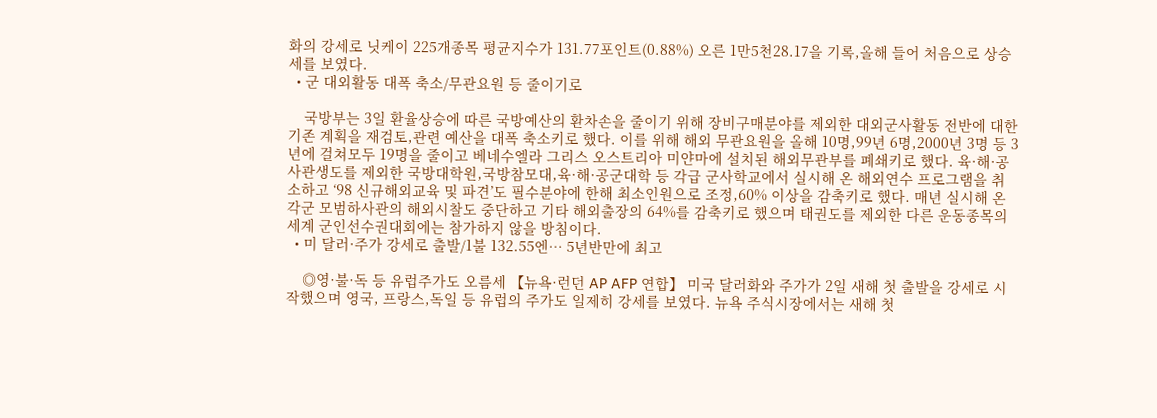화의 강세로 닛케이 225개종목 평균지수가 131.77포인트(0.88%) 오른 1만5천28.17을 기록,올해 들어 처음으로 상승세를 보였다.
  • 군 대외활동 대폭 축소/무관요원 등 줄이기로

    국방부는 3일 환율상승에 따른 국방예산의 환차손을 줄이기 위해 장비구매분야를 제외한 대외군사활동 전반에 대한 기존 계획을 재검토,관련 예산을 대폭 축소키로 했다. 이를 위해 해외 무관요원을 올해 10명,99년 6명,2000년 3명 등 3년에 걸쳐모두 19명을 줄이고 베네수엘라 그리스 오스트리아 미얀마에 설치된 해외무관부를 폐쇄키로 했다. 육·해·공 사관생도를 제외한 국방대학원,국방참모대,육·해·공군대학 등 각급 군사학교에서 실시해 온 해외연수 프로그램을 취소하고 ‘98 신규해외교육 및 파견’도 필수분야에 한해 최소인원으로 조정,60% 이상을 감축키로 했다. 매년 실시해 온 각군 모범하사관의 해외시찰도 중단하고 기타 해외출장의 64%를 감축키로 했으며 태권도를 제외한 다른 운동종목의 세계 군인선수권대회에는 참가하지 않을 방침이다.
  • 미 달러·주가 강세로 출발/1불 132.55엔… 5년반만에 최고

    ◎영·불·독 등 유럽주가도 오름세 【뉴욕·런던 AP AFP 연합】 미국 달러화와 주가가 2일 새해 첫 출발을 강세로 시작했으며 영국, 프랑스,독일 등 유럽의 주가도 일제히 강세를 보였다. 뉴욕 주식시장에서는 새해 첫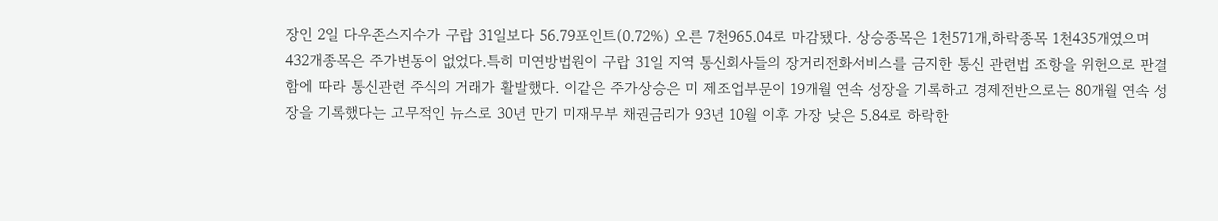장인 2일 다우존스지수가 구랍 31일보다 56.79포인트(0.72%) 오른 7천965.04로 마감됐다. 상승종목은 1천571개,하락종목 1천435개였으며 432개종목은 주가변동이 없었다.특히 미연방법원이 구랍 31일 지역 통신회사들의 장거리전화서비스를 금지한 통신 관련법 조항을 위헌으로 판결함에 따라 통신관련 주식의 거래가 활발했다. 이같은 주가상승은 미 제조업부문이 19개월 연속 성장을 기록하고 경제전반으로는 80개월 연속 성장을 기록했다는 고무적인 뉴스로 30년 만기 미재무부 채권금리가 93년 10월 이후 가장 낮은 5.84로 하락한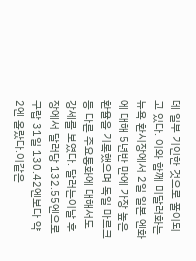데 일부 기인한 것으로 풀이되고 있다. 이와 함께 미달러화는 뉴욕 환시장에서 2일 일본 엔화에 대해 5년반 만에 가장 높은 환율을 기록했으며 독일 마르크 등 다른 주요통화에 대해서도 강세를 보였다. 달러는이날 후장에서 달러당 132.55엔으로 구랍 31일 130.42엔보다 약 2엔 올랐다.이같은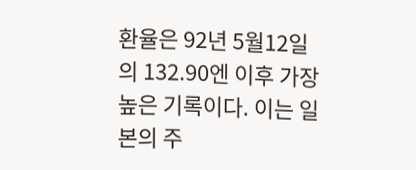환율은 92년 5월12일의 132.90엔 이후 가장 높은 기록이다. 이는 일본의 주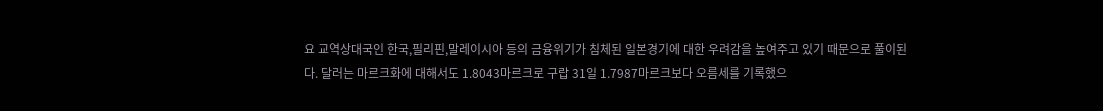요 교역상대국인 한국,필리핀,말레이시아 등의 금융위기가 침체된 일본경기에 대한 우려감을 높여주고 있기 때문으로 풀이된다. 달러는 마르크화에 대해서도 1.8043마르크로 구랍 31일 1.7987마르크보다 오름세를 기록했으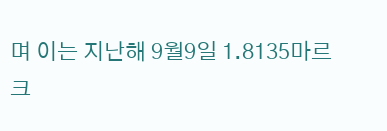며 이는 지난해 9월9일 1.8135마르크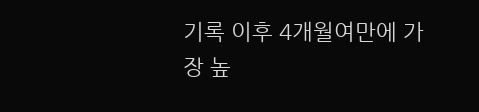기록 이후 4개월여만에 가장 높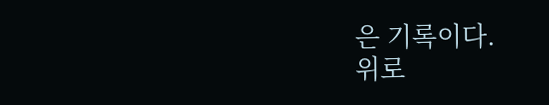은 기록이다.
위로